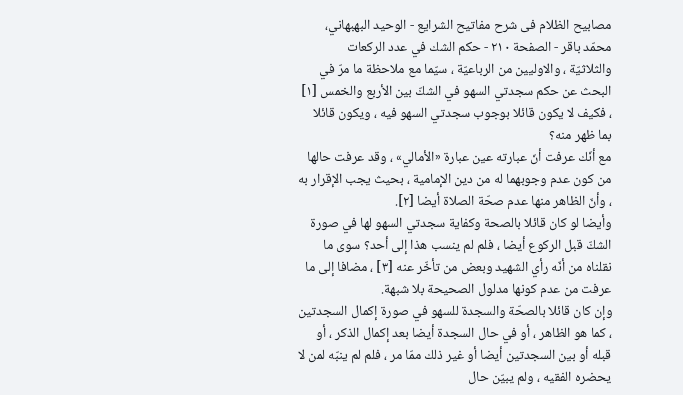مصابيح الظلام فی شرح مفاتیح الشرایع - الوحيد البهبهاني، محمّد باقر - الصفحة ٢١٠ - حكم الشك في عدد الركعات
والثلاثيّة ، والاوليين من الرباعيّة ، سيّما مع ملاحظة ما مرّ في البحث عن حكم سجدتي السهو في الشكّ بين الأربع والخمس [١] ، فكيف لا يكون قائلا بوجوب سجدتي السهو فيه ، ويكون قائلا بما ظهر منه؟
مع أنّك عرفت أنّ عبارته عين عبارة «الأمالي» ، وقد عرفت حالها من كون عدم وجوبهما له من دين الإمامية ، بحيث يجب الإقرار به ، وأنّ الظاهر منها عدم صحّة الصلاة أيضا [٢].
وأيضا لو كان قائلا بالصحة وكفاية سجدتي السهو لها في صورة الشكّ قبل الركوع أيضا ، فلم لم ينسب هذا إلى أحد؟ سوى ما نقلناه من أنّه رأي الشهيد وبعض من تأخّر عنه [٣] ، مضافا إلى ما عرفت من عدم كونها مدلول الصحيحة بلا شبهة.
وإن كان قائلا بالصحّة والسجدة للسهو في صورة إكمال السجدتين ، كما هو الظاهر ، أو في حال السجدة أيضا بعد إكمال الذكر ، أو قبله أو بين السجدتين أيضا أو غير ذلك ممّا مر ، فلم لم ينبّه لمن لا يحضره الفقيه ، ولم يبيّن حال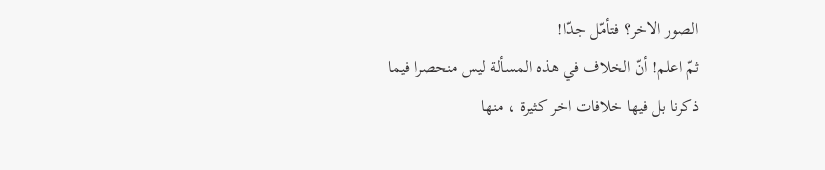الصور الاخر؟ فتأمّل جدّا!
ثمّ اعلم! أنّ الخلاف في هذه المسألة ليس منحصرا فيما ذكرنا بل فيها خلافات اخر كثيرة ، منها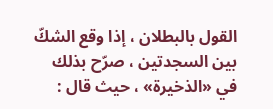القول بالبطلان ، إذا وقع الشكّ بين السجدتين ، صرّح بذلك في «الذخيرة» ، حيث قال :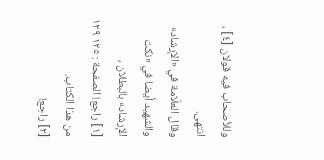وللأصحاب فيه قولان [٤] ، انتهى.
وقال العلّامة في «الإرشاد» والشهيد أيضا في «نكت الإرشاد» بالبطلان ،
[١] راجع! الصفحة : ١٢٥ ١٢٩ من هذا الكتاب.
[٢] راجع!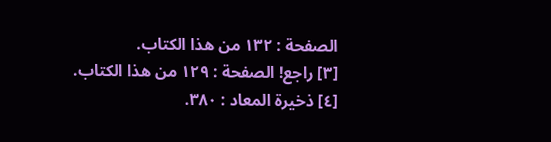الصفحة : ١٣٢ من هذا الكتاب.
[٣] راجع! الصفحة : ١٢٩ من هذا الكتاب.
[٤] ذخيرة المعاد : ٣٨٠.